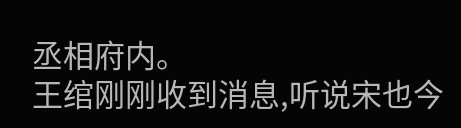丞相府内。
王绾刚刚收到消息,听说宋也今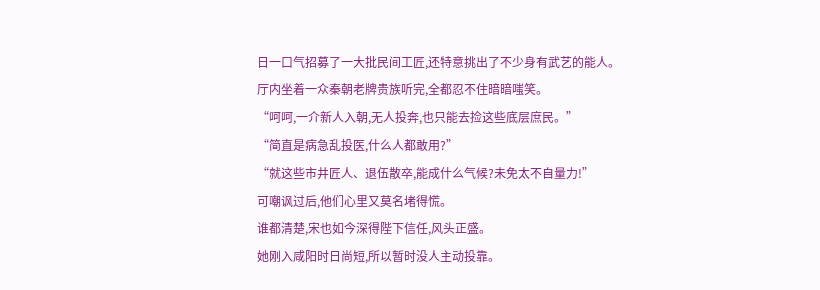日一口气招募了一大批民间工匠,还特意挑出了不少身有武艺的能人。
厅内坐着一众秦朝老牌贵族听完,全都忍不住暗暗嗤笑。
“呵呵,一介新人入朝,无人投奔,也只能去捡这些底层庶民。”
“简直是病急乱投医,什么人都敢用?”
“就这些市井匠人、退伍散卒,能成什么气候?未免太不自量力!”
可嘲讽过后,他们心里又莫名堵得慌。
谁都清楚,宋也如今深得陛下信任,风头正盛。
她刚入咸阳时日尚短,所以暂时没人主动投靠。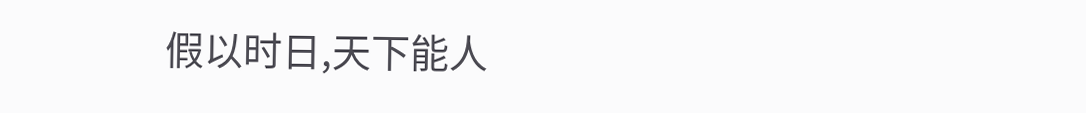假以时日,天下能人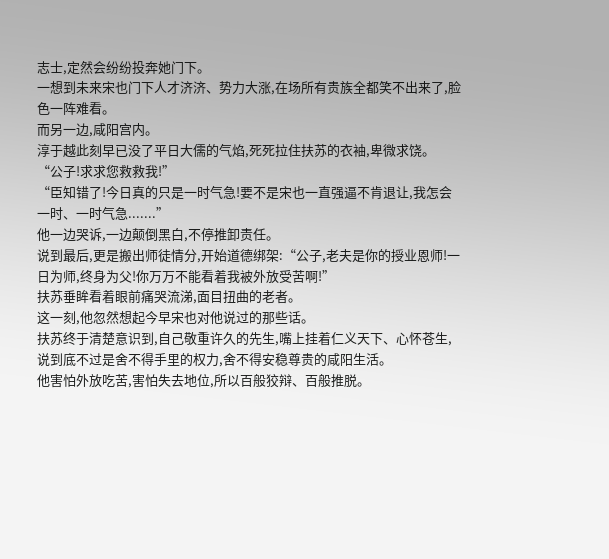志士,定然会纷纷投奔她门下。
一想到未来宋也门下人才济济、势力大涨,在场所有贵族全都笑不出来了,脸色一阵难看。
而另一边,咸阳宫内。
淳于越此刻早已没了平日大儒的气焰,死死拉住扶苏的衣袖,卑微求饶。
“公子!求求您救救我!”
“臣知错了!今日真的只是一时气急!要不是宋也一直强逼不肯退让,我怎会一时、一时气急.......”
他一边哭诉,一边颠倒黑白,不停推卸责任。
说到最后,更是搬出师徒情分,开始道德绑架:“公子,老夫是你的授业恩师!一日为师,终身为父!你万万不能看着我被外放受苦啊!”
扶苏垂眸看着眼前痛哭流涕,面目扭曲的老者。
这一刻,他忽然想起今早宋也对他说过的那些话。
扶苏终于清楚意识到,自己敬重许久的先生,嘴上挂着仁义天下、心怀苍生,说到底不过是舍不得手里的权力,舍不得安稳尊贵的咸阳生活。
他害怕外放吃苦,害怕失去地位,所以百般狡辩、百般推脱。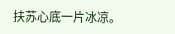扶苏心底一片冰凉。